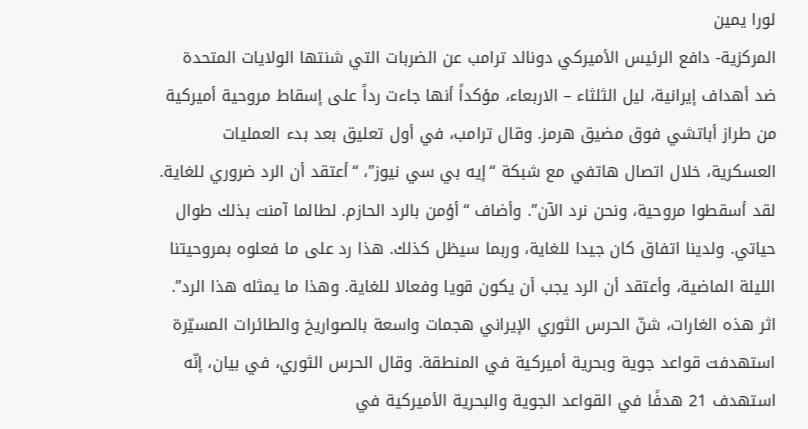لورا يمين
المركزية- دافع الرئيس الأميركي دونالد ترامب عن الضربات التي شنتها الولايات المتحدة ضد أهداف إيرانية، ليل الثلثاء – الاربعاء، مؤكداً أنها جاءت رداً على إسقاط مروحية أميركية من طراز أباتشي فوق مضيق هرمز. وقال ترامب، في أول تعليق بعد بدء العمليات العسكرية، خلال اتصال هاتفي مع شبكة “إيه بي سي نيوز”، “أعتقد أن الرد ضروري للغاية. لقد أسقطوا مروحية، ونحن نرد الآن”. وأضاف “أؤمن بالرد الحازم. لطالما آمنت بذلك طوال حياتي. ولدينا اتفاق كان جيدا للغاية، وربما سيظل كذلك. هذا رد على ما فعلوه بمروحيتنا الليلة الماضية، وأعتقد أن الرد يجب أن يكون قويا وفعالا للغاية. وهذا ما يمثله هذا الرد”.
اثر هذه الغارات، شنّ الحرس الثوري الإيراني هجمات واسعة بالصواريخ والطائرات المسيّرة استهدفت قواعد جوية وبحرية أميركية في المنطقة. وقال الحرس الثوري، في بيان، إنّه استهدف 21 هدفًا في القواعد الجوية والبحرية الأميركية في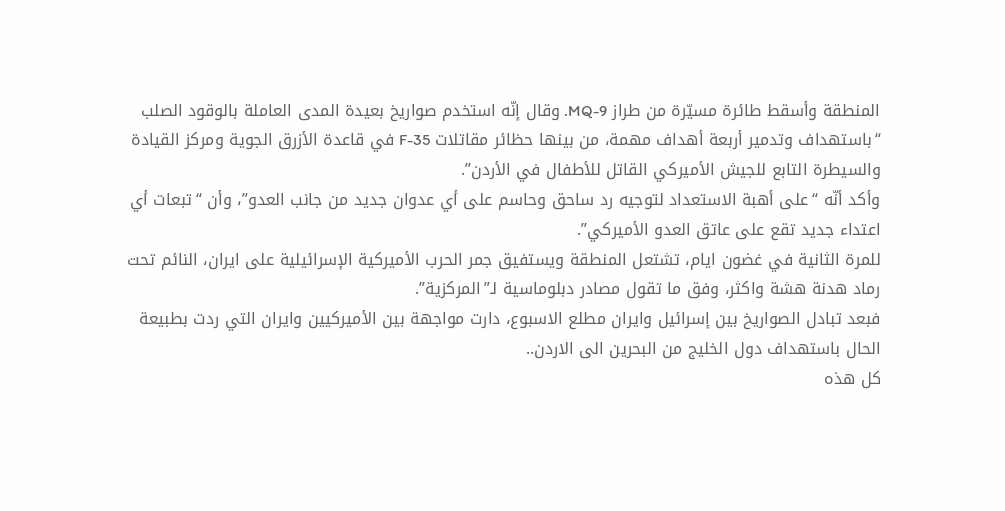المنطقة وأسقط طائرة مسيّرة من طراز MQ-9. وقال إنّه استخدم صواريخ بعيدة المدى العاملة بالوقود الصلب “باستهداف وتدمير أربعة أهداف مهمة، من بينها حظائر مقاتلات F-35 في قاعدة الأزرق الجوية ومركز القيادة والسيطرة التابع للجيش الأميركي القاتل للأطفال في الأردن”.
وأكد أنّه “على أهبة الاستعداد لتوجيه رد ساحق وحاسم على أي عدوان جديد من جانب العدو”، وأن “تبعات أي اعتداء جديد تقع على عاتق العدو الأميركي”.
للمرة الثانية في غضون ايام، تشتعل المنطقة ويستفيق جمر الحرب الأميركية الإسرائيلية على ايران، النائم تحت رماد هدنة هشة واكثر، وفق ما تقول مصادر دبلوماسية لـ”المركزية”.
فبعد تبادل الصواريخ بين إسرائيل وايران مطلع الاسبوع، دارت مواجهة بين الأميركيين وايران التي ردت بطبيعة الحال باستهداف دول الخليج من البحرين الى الاردن..
كل هذه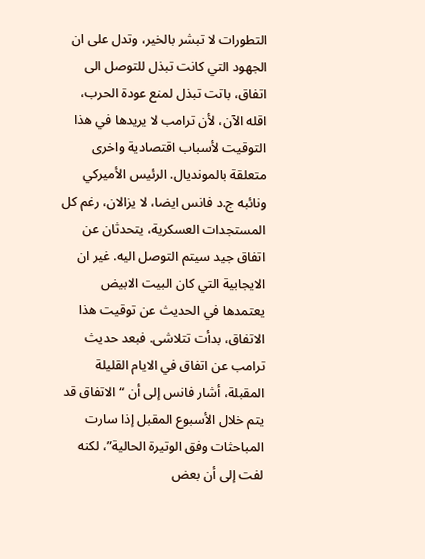التطورات لا تبشر بالخير، وتدل على ان الجهود التي كانت تبذل للتوصل الى اتفاق، باتت تبذل لمنع عودة الحرب، اقله الآن، لأن ترامب لا يريدها في هذا التوقيت لأسباب اقتصادية واخرى متعلقة بالمونديال. الرئيس الأميركي ونائبه ج.د فانس ايضا، لا يزالان، رغم كل المستجدات العسكرية، يتحدثان عن اتفاق جيد سيتم التوصل اليه. غير ان الايجابية التي كان البيت الابيض يعتمدها في الحديث عن توقيت هذا الاتفاق، بدأت تتلاشى. فبعد حديث ترامب عن اتفاق في الايام القليلة المقبلة، أشار فانس إلى أن “الاتفاق قد يتم خلال الأسبوع المقبل إذا سارت المباحثات وفق الوتيرة الحالية”، لكنه لفت إلى أن بعض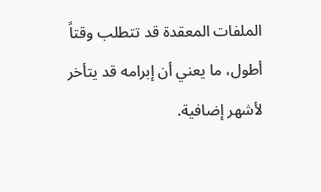الملفات المعقدة قد تتطلب وقتاً أطول، ما يعني أن إبرامه قد يتأخر لأشهر إضافية.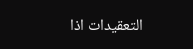التعقيدات اذا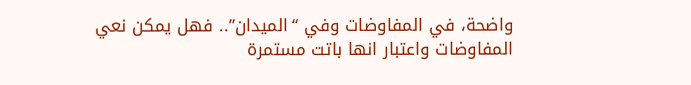واضحة، في المفاوضات وفي “الميدان”.. فهل يمكن نعي المفاوضات واعتبار انها باتت مستمرة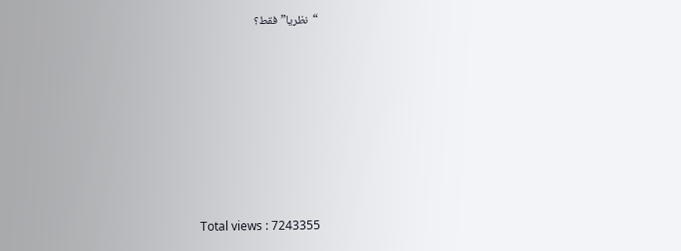“نظريا” فقط؟







Total views : 7243355